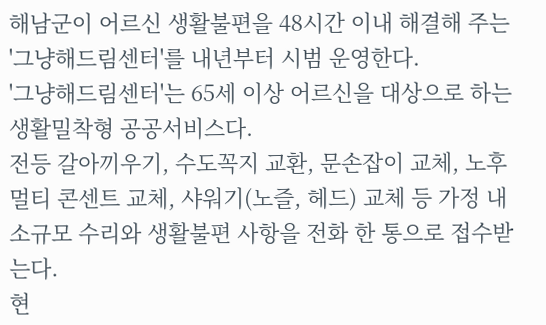해남군이 어르신 생활불편을 48시간 이내 해결해 주는 '그냥해드림센터'를 내년부터 시범 운영한다.
'그냥해드림센터'는 65세 이상 어르신을 대상으로 하는 생활밀착형 공공서비스다.
전등 갈아끼우기, 수도꼭지 교환, 문손잡이 교체, 노후 멀티 콘센트 교체, 샤워기(노즐, 헤드) 교체 등 가정 내 소규모 수리와 생활불편 사항을 전화 한 통으로 접수받는다.
현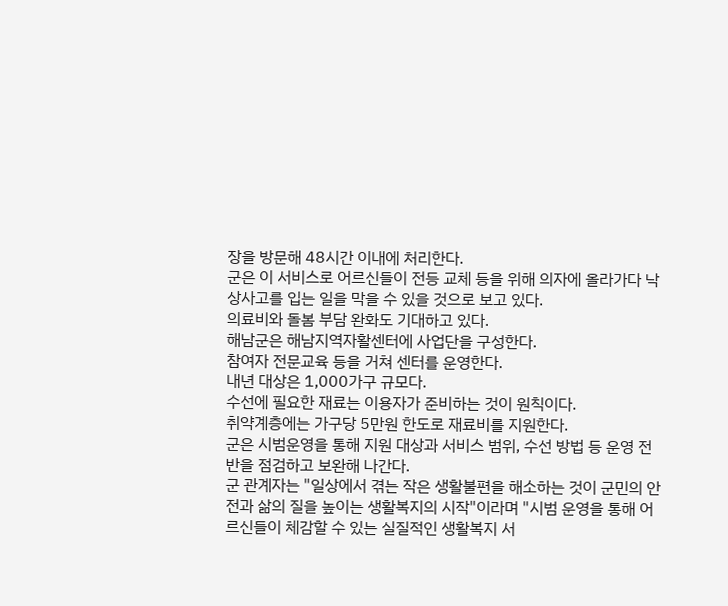장을 방문해 48시간 이내에 처리한다.
군은 이 서비스로 어르신들이 전등 교체 등을 위해 의자에 올라가다 낙상사고를 입는 일을 막을 수 있을 것으로 보고 있다.
의료비와 돌봄 부담 완화도 기대하고 있다.
해남군은 해남지역자활센터에 사업단을 구성한다.
참여자 전문교육 등을 거쳐 센터를 운영한다.
내년 대상은 1,000가구 규모다.
수선에 필요한 재료는 이용자가 준비하는 것이 원칙이다.
취약계층에는 가구당 5만원 한도로 재료비를 지원한다.
군은 시범운영을 통해 지원 대상과 서비스 범위, 수선 방법 등 운영 전반을 점검하고 보완해 나간다.
군 관계자는 "일상에서 겪는 작은 생활불편을 해소하는 것이 군민의 안전과 삶의 질을 높이는 생활복지의 시작"이라며 "시범 운영을 통해 어르신들이 체감할 수 있는 실질적인 생활복지 서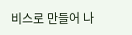비스로 만들어 나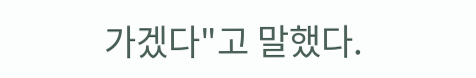가겠다"고 말했다.